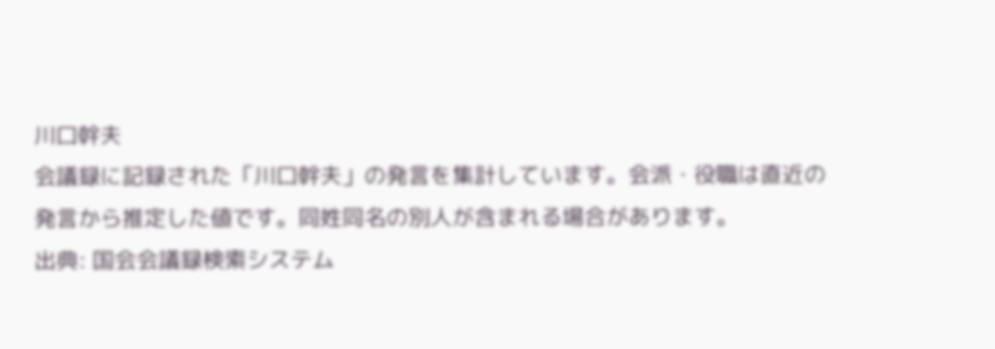川口幹夫
会議録に記録された「川口幹夫」の発言を集計しています。会派・役職は直近の発言から推定した値です。同姓同名の別人が含まれる場合があります。
出典: 国会会議録検索システム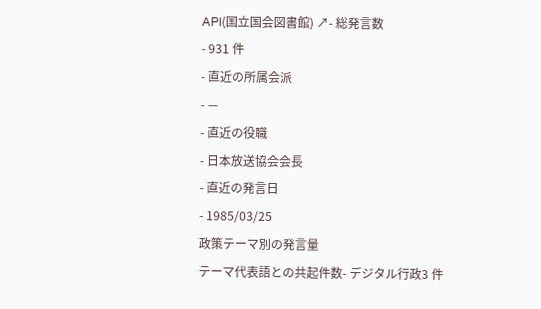API(国立国会図書館) ↗- 総発言数
- 931 件
- 直近の所属会派
- —
- 直近の役職
- 日本放送協会会長
- 直近の発言日
- 1985/03/25
政策テーマ別の発言量
テーマ代表語との共起件数- デジタル行政3 件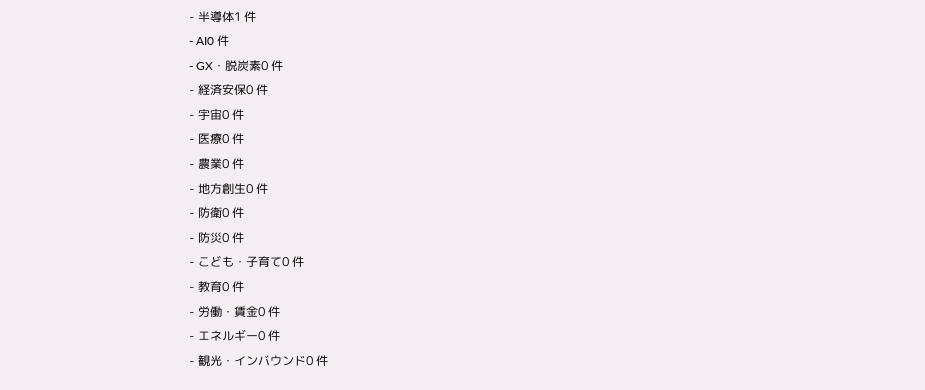- 半導体1 件
- AI0 件
- GX・脱炭素0 件
- 経済安保0 件
- 宇宙0 件
- 医療0 件
- 農業0 件
- 地方創生0 件
- 防衛0 件
- 防災0 件
- こども・子育て0 件
- 教育0 件
- 労働・賃金0 件
- エネルギー0 件
- 観光・インバウンド0 件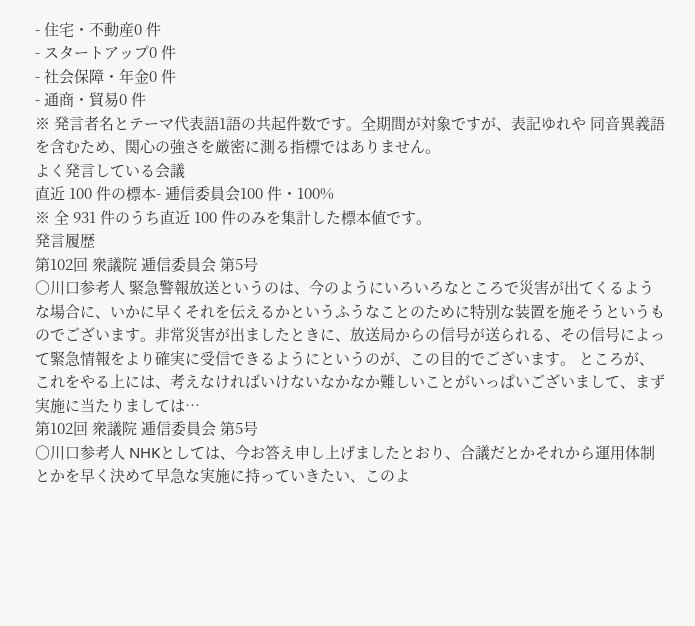- 住宅・不動産0 件
- スタートアップ0 件
- 社会保障・年金0 件
- 通商・貿易0 件
※ 発言者名とテーマ代表語1語の共起件数です。全期間が対象ですが、表記ゆれや 同音異義語を含むため、関心の強さを厳密に測る指標ではありません。
よく発言している会議
直近 100 件の標本- 逓信委員会100 件・100%
※ 全 931 件のうち直近 100 件のみを集計した標本値です。
発言履歴
第102回 衆議院 逓信委員会 第5号
○川口参考人 緊急警報放送というのは、今のようにいろいろなところで災害が出てくるような場合に、いかに早くそれを伝えるかというふうなことのために特別な装置を施そうというものでございます。非常災害が出ましたときに、放送局からの信号が送られる、その信号によって緊急情報をより確実に受信できるようにというのが、この目的でございます。 ところが、これをやる上には、考えなければいけないなかなか難しいことがいっぱいございまして、まず実施に当たりましては…
第102回 衆議院 逓信委員会 第5号
○川口参考人 NHKとしては、今お答え申し上げましたとおり、合議だとかそれから運用体制とかを早く決めて早急な実施に持っていきたい、このよ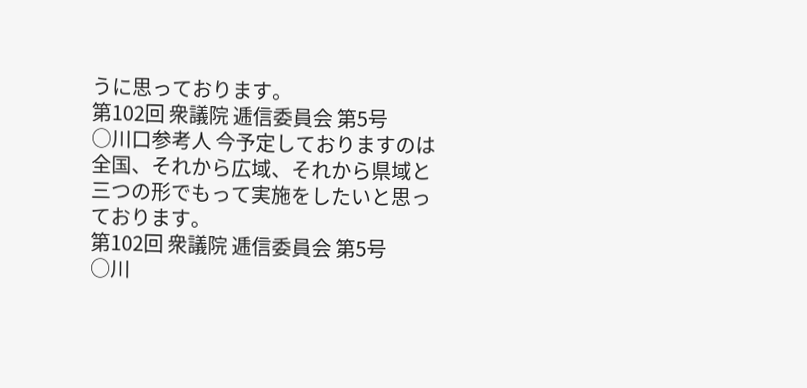うに思っております。
第102回 衆議院 逓信委員会 第5号
○川口参考人 今予定しておりますのは全国、それから広域、それから県域と三つの形でもって実施をしたいと思っております。
第102回 衆議院 逓信委員会 第5号
○川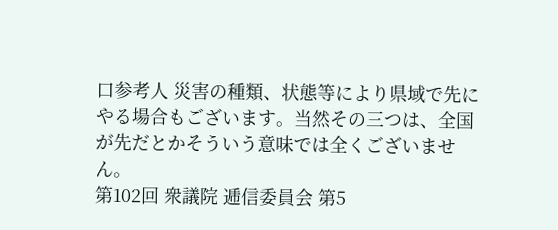口参考人 災害の種類、状態等により県域で先にやる場合もございます。当然その三つは、全国が先だとかそういう意味では全くございません。
第102回 衆議院 逓信委員会 第5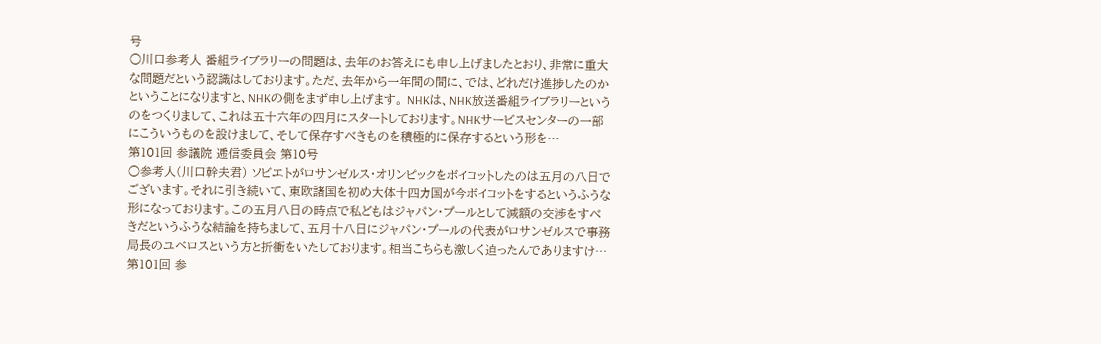号
○川口参考人 番組ライブラリーの問題は、去年のお答えにも申し上げましたとおり、非常に重大な問題だという認識はしております。ただ、去年から一年間の間に、では、どれだけ進捗したのかということになりますと、NHKの側をまず申し上げます。 NHKは、NHK放送番組ライブラリーというのをつくりまして、これは五十六年の四月にスタートしております。NHKサービスセンターの一部にこういうものを設けまして、そして保存すべきものを積極的に保存するという形を…
第101回 参議院 逓信委員会 第10号
○参考人(川口幹夫君) ソビエトがロサンゼルス・オリンピックをボイコットしたのは五月の八日でございます。それに引き続いて、東欧諸国を初め大体十四カ国が今ボイコットをするというふうな形になっております。この五月八日の時点で私どもはジャパン・プールとして減額の交渉をすべきだというふうな結論を持ちまして、五月十八日にジャパン・プールの代表がロサンゼルスで事務局長のユベロスという方と折衝をいたしております。相当こちらも激しく迫ったんでありますけ…
第101回 参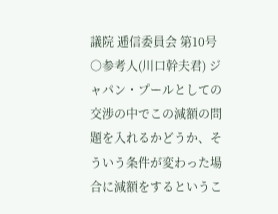議院 逓信委員会 第10号
○参考人(川口幹夫君) ジャパン・プールとしての交渉の中でこの減額の問題を入れるかどうか、そういう条件が変わった場合に減額をするというこ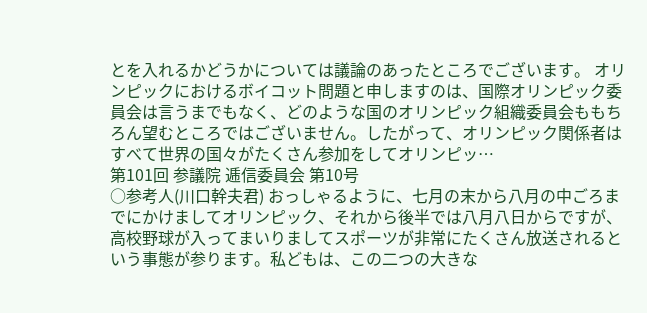とを入れるかどうかについては議論のあったところでございます。 オリンピックにおけるボイコット問題と申しますのは、国際オリンピック委員会は言うまでもなく、どのような国のオリンピック組織委員会ももちろん望むところではございません。したがって、オリンピック関係者はすべて世界の国々がたくさん参加をしてオリンピッ…
第101回 参議院 逓信委員会 第10号
○参考人(川口幹夫君) おっしゃるように、七月の末から八月の中ごろまでにかけましてオリンピック、それから後半では八月八日からですが、高校野球が入ってまいりましてスポーツが非常にたくさん放送されるという事態が参ります。私どもは、この二つの大きな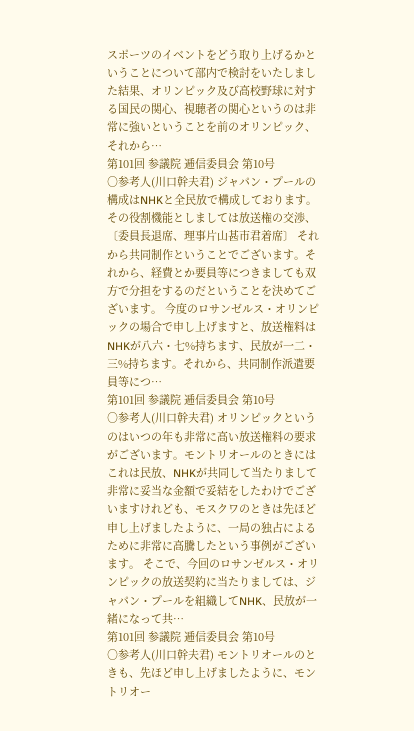スポーツのイベントをどう取り上げるかということについて部内で検討をいたしました結果、オリンピック及び高校野球に対する国民の関心、視聴者の関心というのは非常に強いということを前のオリンピック、それから…
第101回 参議院 逓信委員会 第10号
○参考人(川口幹夫君) ジャパン・プールの構成はNHKと全民放で構成しております。その役割機能としましては放送権の交渉、 〔委員長退席、理事片山甚市君着席〕 それから共同制作ということでございます。それから、経費とか要員等につきましても双方で分担をするのだということを決めてございます。 今度のロサンゼルス・オリンピックの場合で申し上げますと、放送権料はNHKが八六・七%持ちます、民放が一二・三%持ちます。それから、共同制作派遣要員等につ…
第101回 参議院 逓信委員会 第10号
○参考人(川口幹夫君) オリンピックというのはいつの年も非常に高い放送権料の要求がございます。モントリオールのときにはこれは民放、NHKが共同して当たりまして非常に妥当な金額で妥結をしたわけでございますけれども、モスクワのときは先ほど申し上げましたように、一局の独占によるために非常に高騰したという事例がございます。 そこで、今回のロサンゼルス・オリンピックの放送契約に当たりましては、ジャパン・プールを組織してNHK、民放が一緒になって共…
第101回 参議院 逓信委員会 第10号
○参考人(川口幹夫君) モントリオールのときも、先ほど申し上げましたように、モントリオー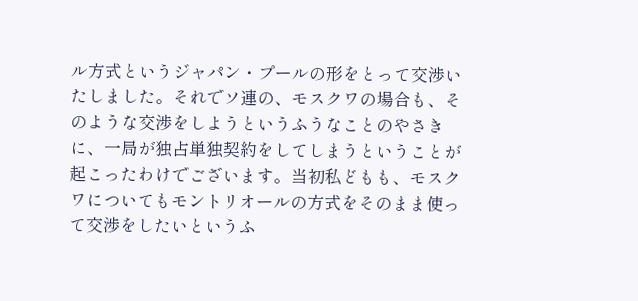ル方式というジャパン・プールの形をとって交渉いたしました。それでソ連の、モスクワの場合も、そのような交渉をしようというふうなことのやさきに、一局が独占単独契約をしてしまうということが起こったわけでございます。当初私どもも、モスクワについてもモントリオールの方式をそのまま使って交渉をしたいというふ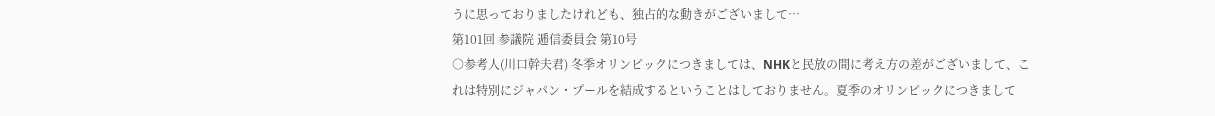うに思っておりましたけれども、独占的な動きがございまして…
第101回 参議院 逓信委員会 第10号
○参考人(川口幹夫君) 冬季オリンピックにつきましては、NHKと民放の間に考え方の差がございまして、これは特別にジャパン・プールを結成するということはしておりません。夏季のオリンピックにつきまして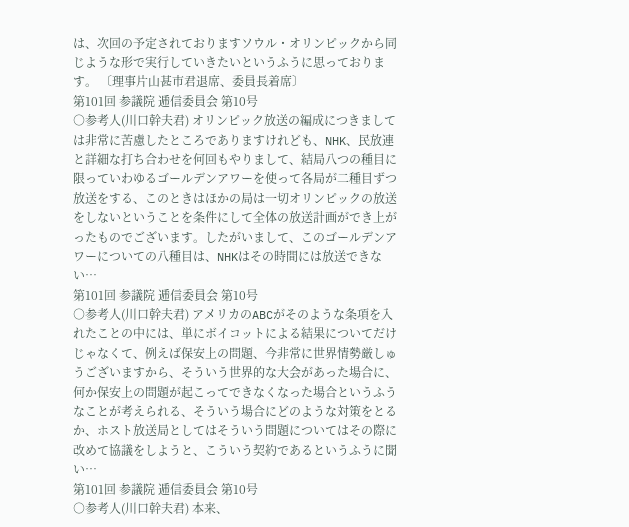は、次回の予定されておりますソウル・オリンピックから同じような形で実行していきたいというふうに思っております。 〔理事片山甚市君退席、委員長着席〕
第101回 参議院 逓信委員会 第10号
○参考人(川口幹夫君) オリンピック放送の編成につきましては非常に苦慮したところでありますけれども、NHK、民放連と詳細な打ち合わせを何回もやりまして、結局八つの種目に限っていわゆるゴールデンアワーを使って各局が二種目ずつ放送をする、このときはほかの局は一切オリンピックの放送をしないということを条件にして全体の放送計画ができ上がったものでございます。したがいまして、このゴールデンアワーについての八種目は、NHKはその時間には放送できない…
第101回 参議院 逓信委員会 第10号
○参考人(川口幹夫君) アメリカのABCがそのような条項を入れたことの中には、単にボイコットによる結果についてだけじゃなくて、例えば保安上の問題、今非常に世界情勢厳しゅうございますから、そういう世界的な大会があった場合に、何か保安上の問題が起こってできなくなった場合というふうなことが考えられる、そういう場合にどのような対策をとるか、ホスト放送局としてはそういう問題についてはその際に改めて協議をしようと、こういう契約であるというふうに聞い…
第101回 参議院 逓信委員会 第10号
○参考人(川口幹夫君) 本来、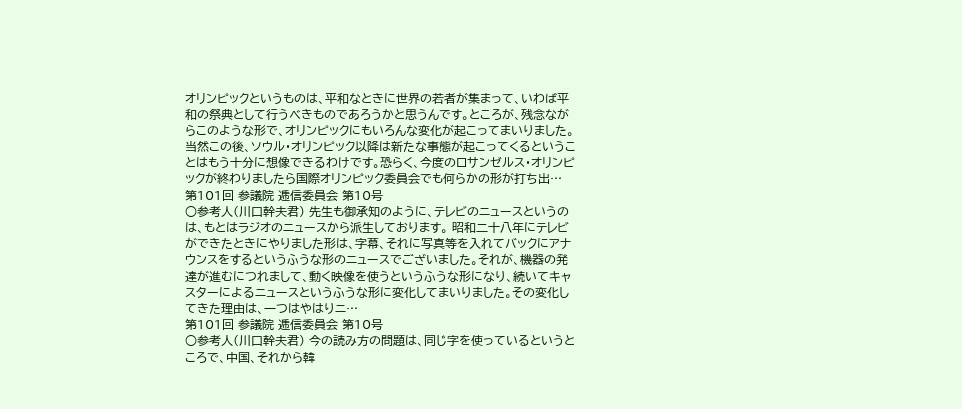オリンピックというものは、平和なときに世界の若者が集まって、いわば平和の祭典として行うべきものであろうかと思うんです。ところが、残念ながらこのような形で、オリンピックにもいろんな変化が起こってまいりました。当然この後、ソウル・オリンピック以降は新たな事態が起こってくるということはもう十分に想像できるわけです。恐らく、今度のロサンゼルス・オリンピックが終わりましたら国際オリンピック委員会でも何らかの形が打ち出…
第101回 参議院 逓信委員会 第10号
○参考人(川口幹夫君) 先生も御承知のように、テレビのニュースというのは、もとはラジオのニュースから派生しております。 昭和二十八年にテレビができたときにやりました形は、字幕、それに写真等を入れてバックにアナウンスをするというふうな形のニュースでございました。それが、機器の発達が進むにつれまして、動く映像を使うというふうな形になり、続いてキャスターによるニュースというふうな形に変化してまいりました。その変化してきた理由は、一つはやはりニ…
第101回 参議院 逓信委員会 第10号
○参考人(川口幹夫君) 今の読み方の問題は、同じ字を使っているというところで、中国、それから韓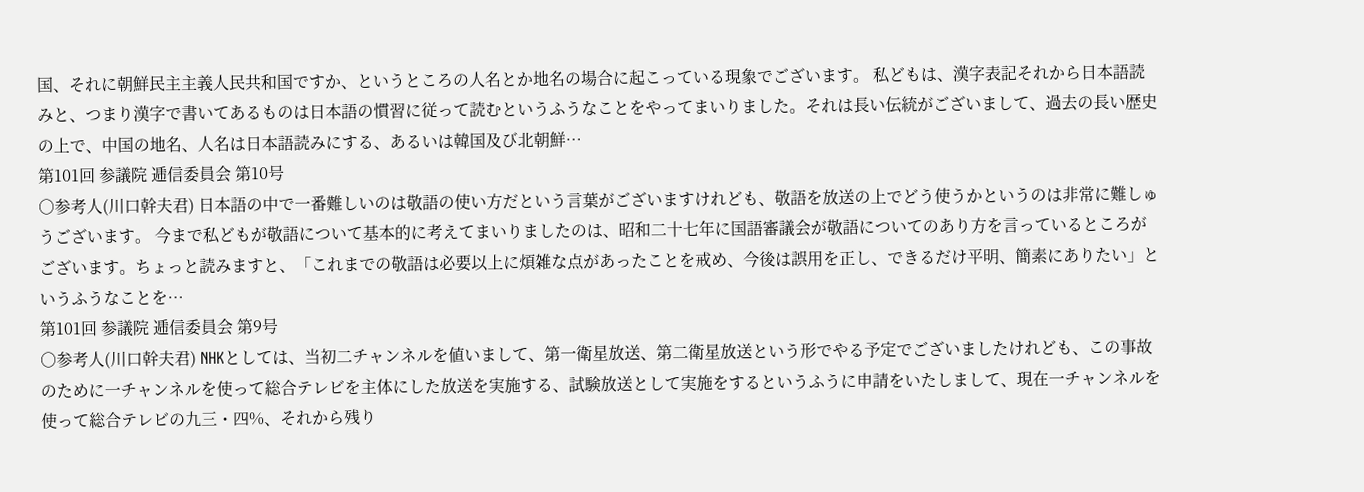国、それに朝鮮民主主義人民共和国ですか、というところの人名とか地名の場合に起こっている現象でございます。 私どもは、漢字表記それから日本語読みと、つまり漢字で書いてあるものは日本語の慣習に従って読むというふうなことをやってまいりました。それは長い伝統がございまして、過去の長い歴史の上で、中国の地名、人名は日本語読みにする、あるいは韓国及び北朝鮮…
第101回 参議院 逓信委員会 第10号
○参考人(川口幹夫君) 日本語の中で一番難しいのは敬語の使い方だという言葉がございますけれども、敬語を放送の上でどう使うかというのは非常に難しゅうございます。 今まで私どもが敬語について基本的に考えてまいりましたのは、昭和二十七年に国語審議会が敬語についてのあり方を言っているところがございます。ちょっと読みますと、「これまでの敬語は必要以上に煩雑な点があったことを戒め、今後は誤用を正し、できるだけ平明、簡素にありたい」というふうなことを…
第101回 参議院 逓信委員会 第9号
○参考人(川口幹夫君) NHKとしては、当初二チャンネルを値いまして、第一衛星放送、第二衛星放送という形でやる予定でございましたけれども、この事故のために一チャンネルを使って総合テレビを主体にした放送を実施する、試験放送として実施をするというふうに申請をいたしまして、現在一チャンネルを使って総合テレビの九三・四%、それから残り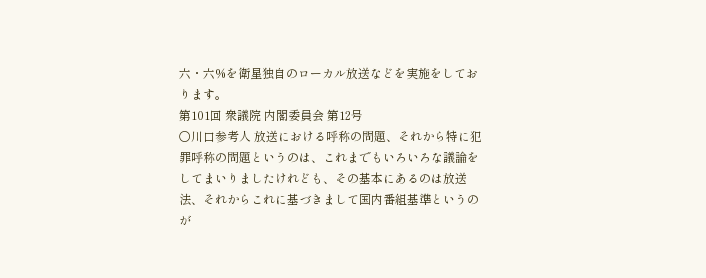六・六%を衛星独自のローカル放送などを実施をしております。
第101回 衆議院 内閣委員会 第12号
○川口参考人 放送における呼称の問題、それから特に犯罪呼称の問題というのは、これまでもいろいろな議論をしてまいりましたけれども、その基本にあるのは放送法、それからこれに基づきまして国内番組基準というのが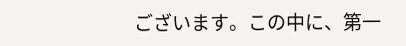ございます。この中に、第一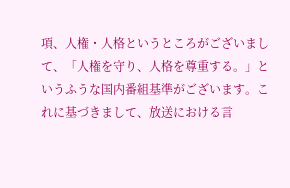項、人権・人格というところがございまして、「人権を守り、人格を尊重する。」というふうな国内番組基準がございます。これに基づきまして、放送における言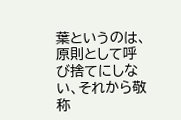葉というのは、原則として呼び捨てにしない、それから敬称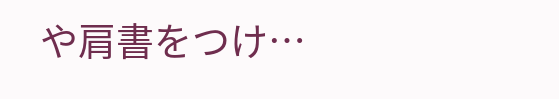や肩書をつけ…